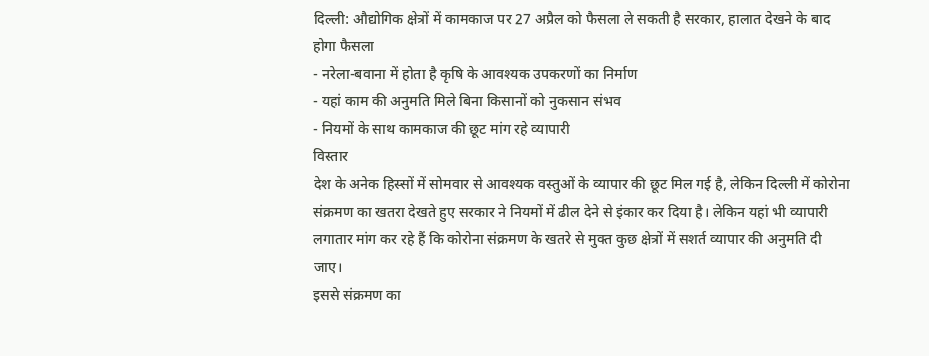दिल्ली: औद्योगिक क्षेत्रों में कामकाज पर 27 अप्रैल को फैसला ले सकती है सरकार, हालात देखने के बाद होगा फैसला
- नरेला-बवाना में होता है कृषि के आवश्यक उपकरणों का निर्माण
- यहां काम की अनुमति मिले बिना किसानों को नुकसान संभव
- नियमों के साथ कामकाज की छूट मांग रहे व्यापारी
विस्तार
देश के अनेक हिस्सों में सोमवार से आवश्यक वस्तुओं के व्यापार की छूट मिल गई है, लेकिन दिल्ली में कोरोना संक्रमण का खतरा देखते हुए सरकार ने नियमों में ढील देने से इंकार कर दिया है। लेकिन यहां भी व्यापारी लगातार मांग कर रहे हैं कि कोरोना संक्रमण के खतरे से मुक्त कुछ क्षेत्रों में सशर्त व्यापार की अनुमति दी जाए।
इससे संक्रमण का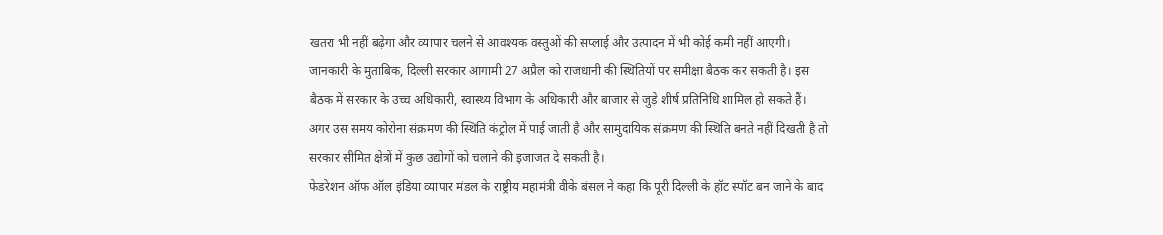खतरा भी नहीं बढ़ेगा और व्यापार चलने से आवश्यक वस्तुओं की सप्लाई और उत्पादन में भी कोई कमी नहीं आएगी।
जानकारी के मुताबिक, दिल्ली सरकार आगामी 27 अप्रैल को राजधानी की स्थितियों पर समीक्षा बैठक कर सकती है। इस बैठक में सरकार के उच्च अधिकारी, स्वास्थ्य विभाग के अधिकारी और बाजार से जुड़े शीर्ष प्रतिनिधि शामिल हो सकते हैं।
अगर उस समय कोरोना संक्रमण की स्थिति कंट्रोल में पाई जाती है और सामुदायिक संक्रमण की स्थिति बनते नहीं दिखती है तो सरकार सीमित क्षेत्रों में कुछ उद्योगों को चलाने की इजाजत दे सकती है।
फेडरेशन ऑफ ऑल इंडिया व्यापार मंडल के राष्ट्रीय महामंत्री वीके बंसल ने कहा कि पूरी दिल्ली के हॉट स्पॉट बन जाने के बाद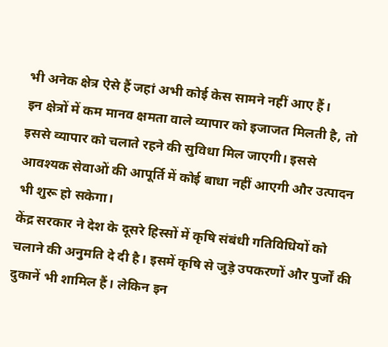भी अनेक क्षेत्र ऐसे हैं जहां अभी कोई केस सामने नहीं आए हैं।
इन क्षेत्रों में कम मानव क्षमता वाले व्यापार को इजाजत मिलती है, तो इससे व्यापार को चलाते रहने की सुविधा मिल जाएगी। इससे आवश्यक सेवाओं की आपूर्ति में कोई बाधा नहीं आएगी और उत्पादन भी शुरू हो सकेगा।
केंद्र सरकार ने देश के दूसरे हिस्सों में कृषि संबंधी गतिविधियों को चलाने की अनुमति दे दी है। इसमें कृषि से जुड़े उपकरणों और पुर्जों की दुकानें भी शामिल हैं। लेकिन इन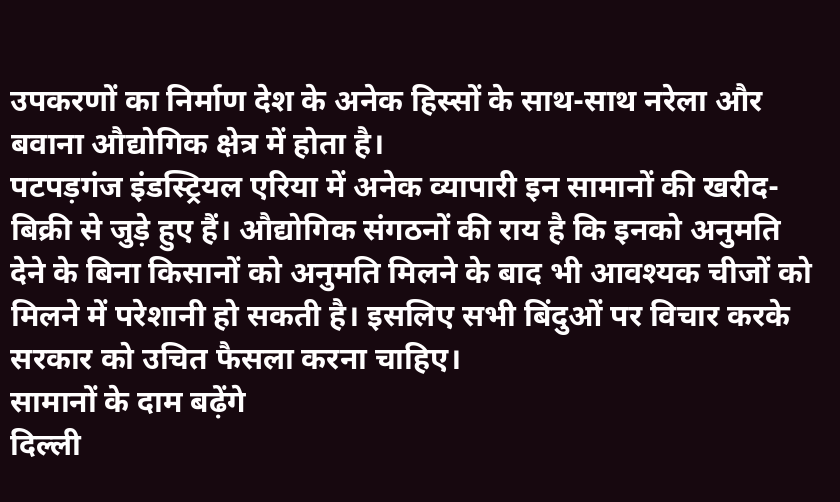उपकरणों का निर्माण देश के अनेक हिस्सों के साथ-साथ नरेला और बवाना औद्योगिक क्षेत्र में होता है।
पटपड़गंज इंडस्ट्रियल एरिया में अनेक व्यापारी इन सामानों की खरीद-बिक्री से जुड़े हुए हैं। औद्योगिक संगठनों की राय है कि इनको अनुमति देने के बिना किसानों को अनुमति मिलने के बाद भी आवश्यक चीजों को मिलने में परेशानी हो सकती है। इसलिए सभी बिंदुओं पर विचार करके सरकार को उचित फैसला करना चाहिए।
सामानों के दाम बढ़ेंगे
दिल्ली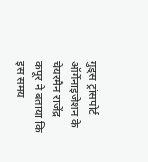गुड्स ट्रांसपोर्ट ऑर्गेनाइजेशन के चेयरमैन राजेंद्र कपूर ने बताया कि इस समय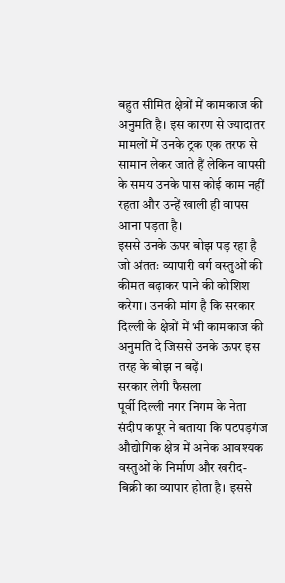बहुत सीमित क्षेत्रों में कामकाज की अनुमति है। इस कारण से ज्यादातर मामलों में उनके ट्रक एक तरफ से सामान लेकर जाते हैं लेकिन वापसी के समय उनके पास कोई काम नहीं रहता और उन्हें खाली ही वापस आना पड़ता है।
इससे उनके ऊपर बोझ पड़ रहा है जो अंततः व्यापारी वर्ग वस्तुओं की कीमत बढ़ाकर पाने की कोशिश करेगा। उनकी मांग है कि सरकार दिल्ली के क्षेत्रों में भी कामकाज की अनुमति दे जिससे उनके ऊपर इस तरह के बोझ न बढ़ें।
सरकार लेगी फैसला
पूर्वी दिल्ली नगर निगम के नेता संदीप कपूर ने बताया कि पटपड़गंज औद्योगिक क्षेत्र में अनेक आवश्यक वस्तुओं के निर्माण और खरीद-बिक्री का व्यापार होता है। इससे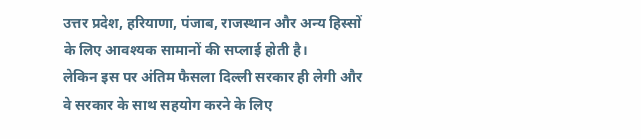उत्तर प्रदेश, हरियाणा, पंजाब, राजस्थान और अन्य हिस्सों के लिए आवश्यक सामानों की सप्लाई होती है।
लेकिन इस पर अंतिम फैसला दिल्ली सरकार ही लेगी और वे सरकार के साथ सहयोग करने के लिए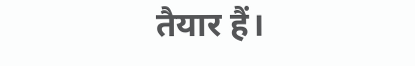तैयार हैं।